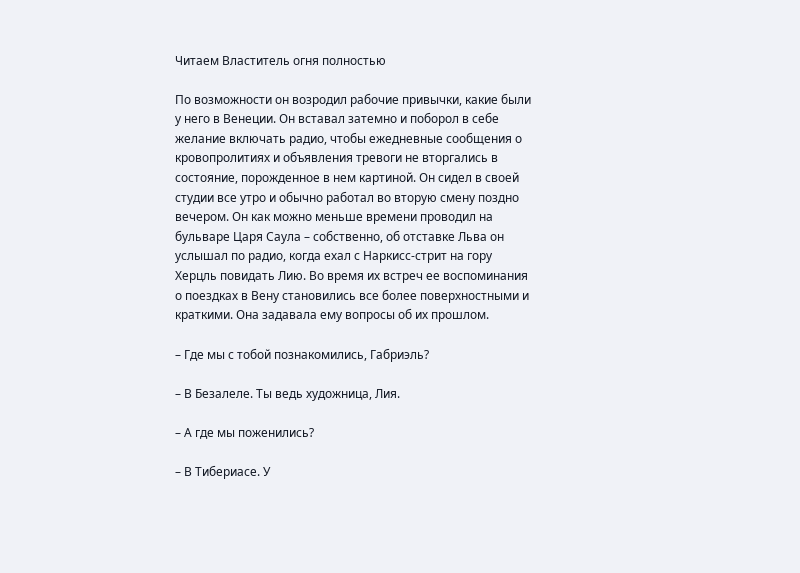Читаем Властитель огня полностью

По возможности он возродил рабочие привычки, какие были у него в Венеции. Он вставал затемно и поборол в себе желание включать радио, чтобы ежедневные сообщения о кровопролитиях и объявления тревоги не вторгались в состояние, порожденное в нем картиной. Он сидел в своей студии все утро и обычно работал во вторую смену поздно вечером. Он как можно меньше времени проводил на бульваре Царя Саула – собственно, об отставке Льва он услышал по радио, когда ехал с Наркисс-стрит на гору Херцль повидать Лию. Во время их встреч ее воспоминания о поездках в Вену становились все более поверхностными и краткими. Она задавала ему вопросы об их прошлом.

– Где мы с тобой познакомились, Габриэль?

– В Безалеле. Ты ведь художница, Лия.

– А где мы поженились?

– В Тибериасе. У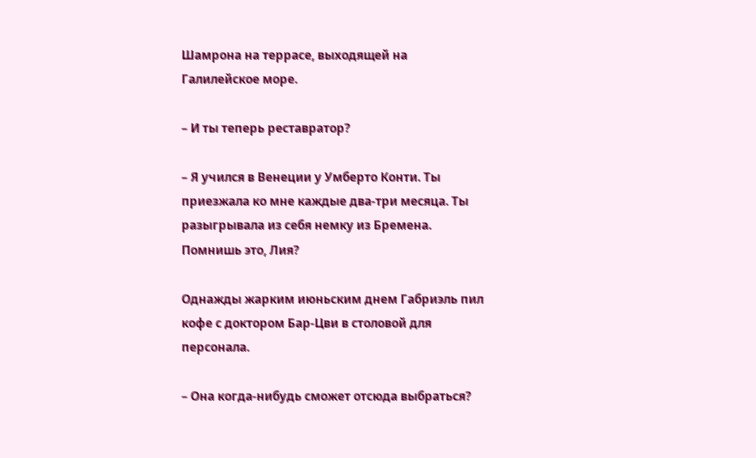Шамрона на террасе, выходящей на Галилейское море.

– И ты теперь реставратор?

– Я учился в Венеции у Умберто Конти. Ты приезжала ко мне каждые два-три месяца. Ты разыгрывала из себя немку из Бремена. Помнишь это, Лия?

Однажды жарким июньским днем Габриэль пил кофе с доктором Бар-Цви в столовой для персонала.

– Она когда-нибудь сможет отсюда выбраться?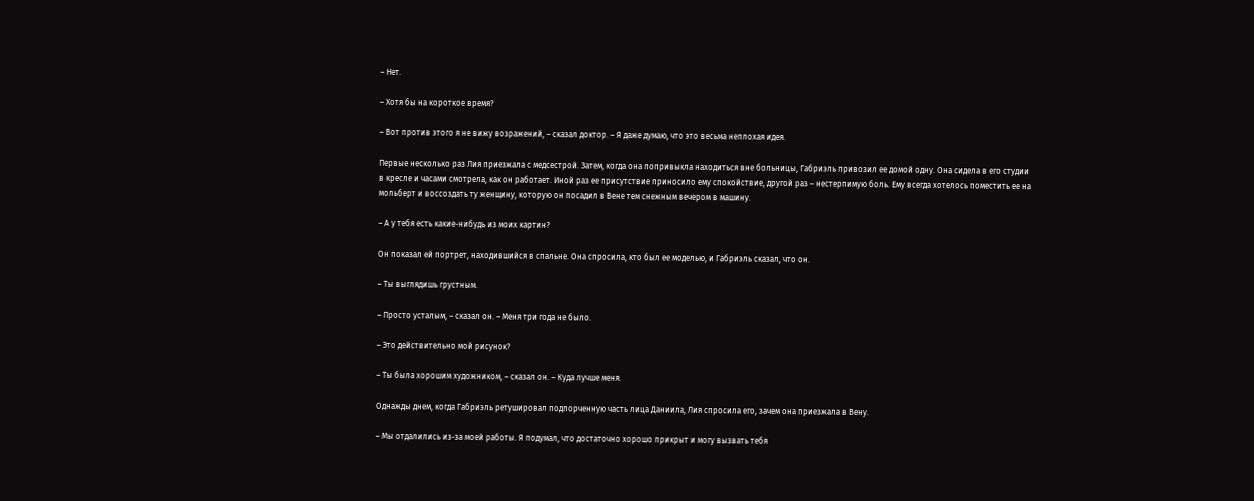– Нет.

– Хотя бы на короткое время?

– Вот против этого я не вижу возражений, – сказал доктор. – Я даже думаю, что это весьма неплохая идея.

Первые несколько раз Лия приезжала с медсестрой. Затем, когда она попривыкла находиться вне больницы, Габриэль привозил ее домой одну. Она сидела в его студии в кресле и часами смотрела, как он работает. Иной раз ее присутствие приносило ему спокойствие, другой раз – нестерпимую боль. Ему всегда хотелось поместить ее на мольберт и воссоздать ту женщину, которую он посадил в Вене тем снежным вечером в машину.

– А у тебя есть какие-нибудь из моих картин?

Он показал ей портрет, находившийся в спальне. Она спросила, кто был ее моделью, и Габриэль сказал, что он.

– Ты выглядишь грустным.

– Просто усталым, – сказал он. – Меня три года не было.

– Это действительно мой рисунок?

– Ты была хорошим художником, – сказал он. – Куда лучше меня.

Однажды днем, когда Габриэль ретушировал подпорченную часть лица Даниила, Лия спросила его, зачем она приезжала в Вену.

– Мы отдалились из-за моей работы. Я подумал, что достаточно хорошо прикрыт и могу вызвать тебя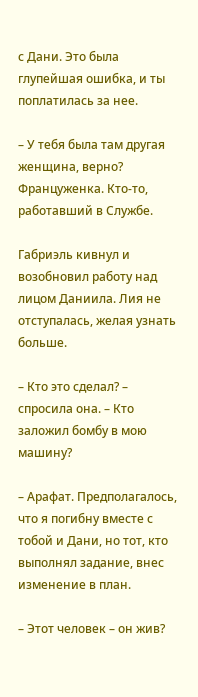с Дани. Это была глупейшая ошибка, и ты поплатилась за нее.

– У тебя была там другая женщина, верно? Француженка. Кто-то, работавший в Службе.

Габриэль кивнул и возобновил работу над лицом Даниила. Лия не отступалась, желая узнать больше.

– Кто это сделал? – спросила она. – Кто заложил бомбу в мою машину?

– Арафат. Предполагалось, что я погибну вместе с тобой и Дани, но тот, кто выполнял задание, внес изменение в план.

– Этот человек – он жив?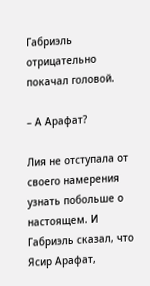Габриэль отрицательно покачал головой.

– А Арафат?

Лия не отступала от своего намерения узнать побольше о настоящем. И Габриэль сказал, что Ясир Арафат,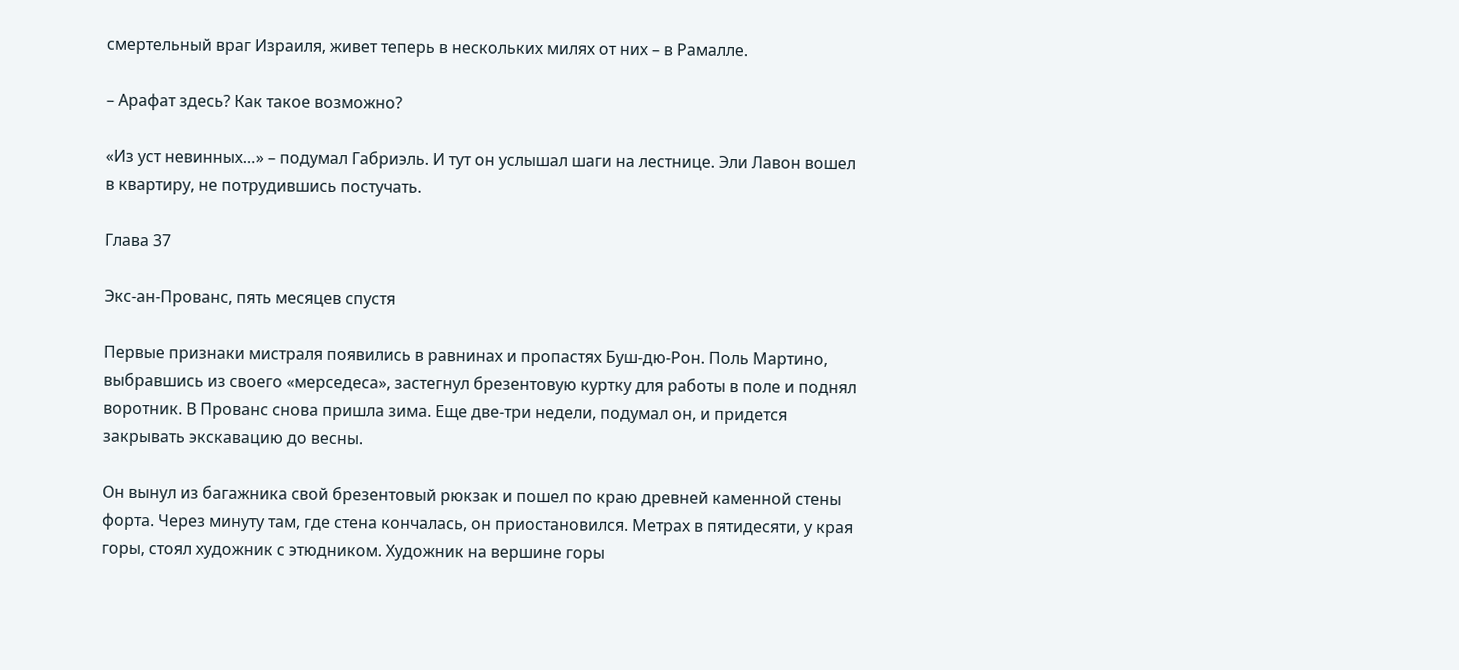смертельный враг Израиля, живет теперь в нескольких милях от них – в Рамалле.

– Арафат здесь? Как такое возможно?

«Из уст невинных…» – подумал Габриэль. И тут он услышал шаги на лестнице. Эли Лавон вошел в квартиру, не потрудившись постучать.

Глава 37

Экс-ан-Прованс, пять месяцев спустя

Первые признаки мистраля появились в равнинах и пропастях Буш-дю-Рон. Поль Мартино, выбравшись из своего «мерседеса», застегнул брезентовую куртку для работы в поле и поднял воротник. В Прованс снова пришла зима. Еще две-три недели, подумал он, и придется закрывать экскавацию до весны.

Он вынул из багажника свой брезентовый рюкзак и пошел по краю древней каменной стены форта. Через минуту там, где стена кончалась, он приостановился. Метрах в пятидесяти, у края горы, стоял художник с этюдником. Художник на вершине горы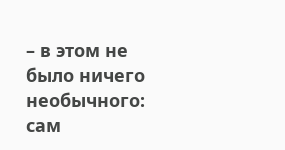– в этом не было ничего необычного: сам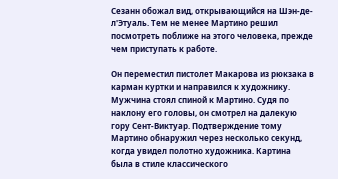Сезанн обожал вид, открывающийся на Шэн-де-л'Этуаль. Тем не менее Мартино решил посмотреть поближе на этого человека, прежде чем приступать к работе.

Он переместил пистолет Макарова из рюкзака в карман куртки и направился к художнику. Мужчина стоял спиной к Мартино. Судя по наклону его головы, он смотрел на далекую гору Сент-Виктуар. Подтверждение тому Мартино обнаружил через несколько секунд, когда увидел полотно художника. Картина была в стиле классического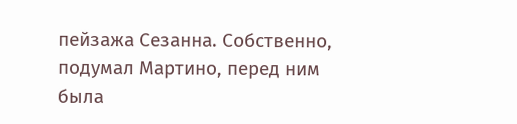пейзажа Сезанна. Собственно, подумал Мартино, перед ним была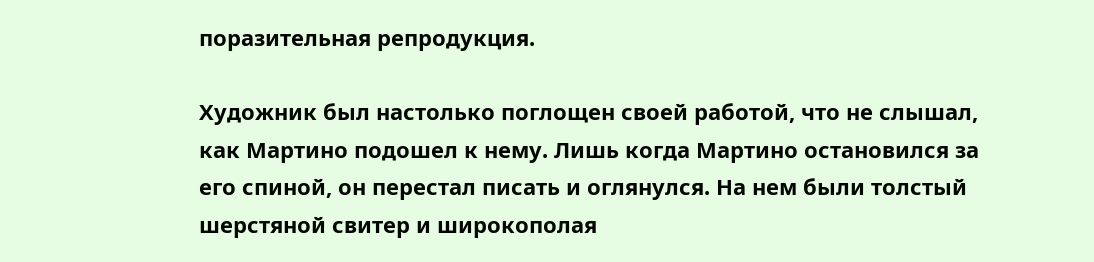поразительная репродукция.

Художник был настолько поглощен своей работой, что не слышал, как Мартино подошел к нему. Лишь когда Мартино остановился за его спиной, он перестал писать и оглянулся. На нем были толстый шерстяной свитер и широкополая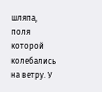шляпа, поля которой колебались на ветру. У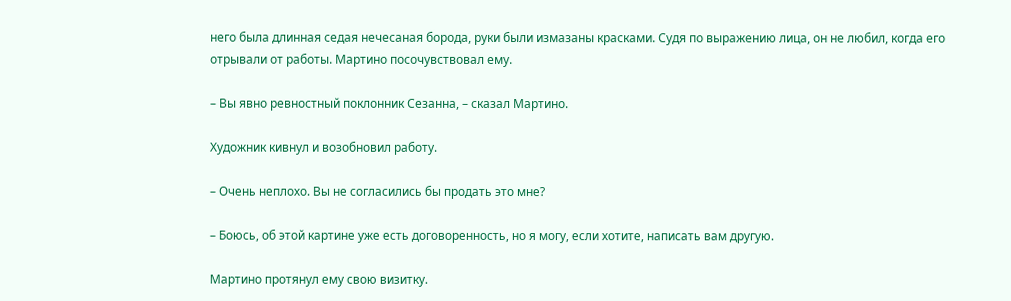него была длинная седая нечесаная борода, руки были измазаны красками. Судя по выражению лица, он не любил, когда его отрывали от работы. Мартино посочувствовал ему.

– Вы явно ревностный поклонник Сезанна, – сказал Мартино.

Художник кивнул и возобновил работу.

– Очень неплохо. Вы не согласились бы продать это мне?

– Боюсь, об этой картине уже есть договоренность, но я могу, если хотите, написать вам другую.

Мартино протянул ему свою визитку.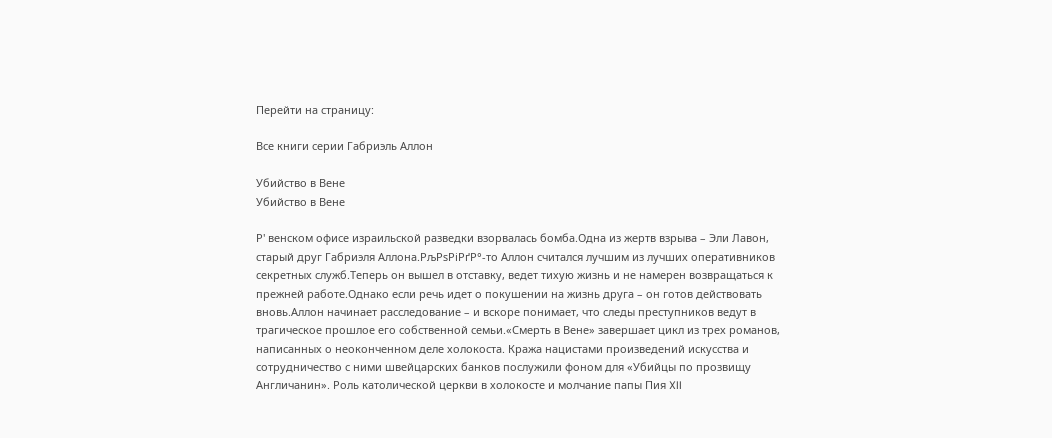Перейти на страницу:

Все книги серии Габриэль Аллон

Убийство в Вене
Убийство в Вене

Р' венском офисе израильской разведки взорвалась бомба.Одна из жертв взрыва – Эли Лавон, старый друг Габриэля Аллона.РљРѕРіРґР°-то Аллон считался лучшим из лучших оперативников секретных служб.Теперь он вышел в отставку, ведет тихую жизнь и не намерен возвращаться к прежней работе.Однако если речь идет о покушении на жизнь друга – он готов действовать вновь.Аллон начинает расследование – и вскоре понимает, что следы преступников ведут в трагическое прошлое его собственной семьи.«Смерть в Вене» завершает цикл из трех романов, написанных о неоконченном деле холокоста. Кража нацистами произведений искусства и сотрудничество с ними швейцарских банков послужили фоном для «Убийцы по прозвищу Англичанин». Роль католической церкви в холокосте и молчание папы Пия XII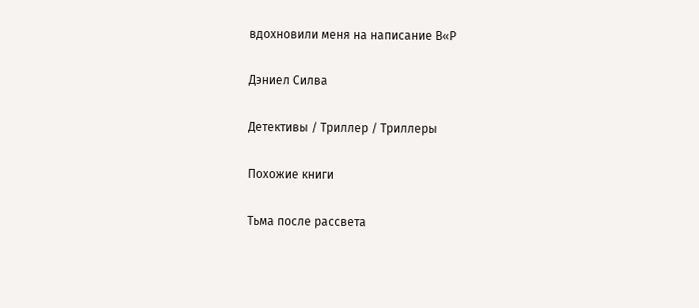вдохновили меня на написание В«Р

Дэниел Силва

Детективы / Триллер / Триллеры

Похожие книги

Тьма после рассвета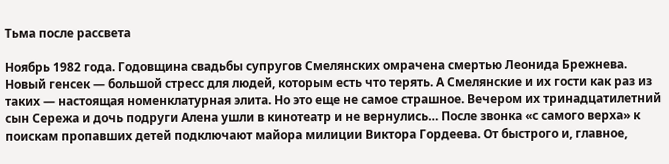Тьма после рассвета

Ноябрь 1982 года. Годовщина свадьбы супругов Смелянских омрачена смертью Леонида Брежнева. Новый генсек — большой стресс для людей, которым есть что терять. А Смелянские и их гости как раз из таких — настоящая номенклатурная элита. Но это еще не самое страшное. Вечером их тринадцатилетний сын Сережа и дочь подруги Алена ушли в кинотеатр и не вернулись… После звонка «с самого верха» к поискам пропавших детей подключают майора милиции Виктора Гордеева. От быстрого и, главное,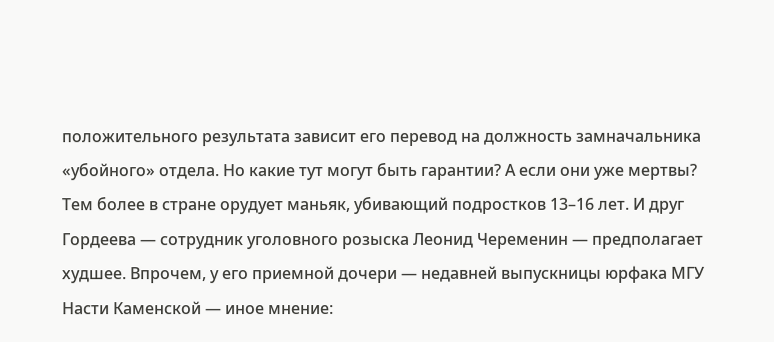положительного результата зависит его перевод на должность замначальника «убойного» отдела. Но какие тут могут быть гарантии? А если они уже мертвы? Тем более в стране орудует маньяк, убивающий подростков 13–16 лет. И друг Гордеева — сотрудник уголовного розыска Леонид Череменин — предполагает худшее. Впрочем, у его приемной дочери — недавней выпускницы юрфака МГУ Насти Каменской — иное мнение: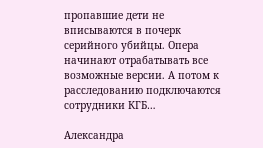пропавшие дети не вписываются в почерк серийного убийцы. Опера начинают отрабатывать все возможные версии. А потом к расследованию подключаются сотрудники КГБ…

Александра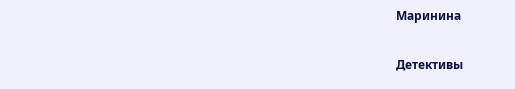Маринина

Детективы